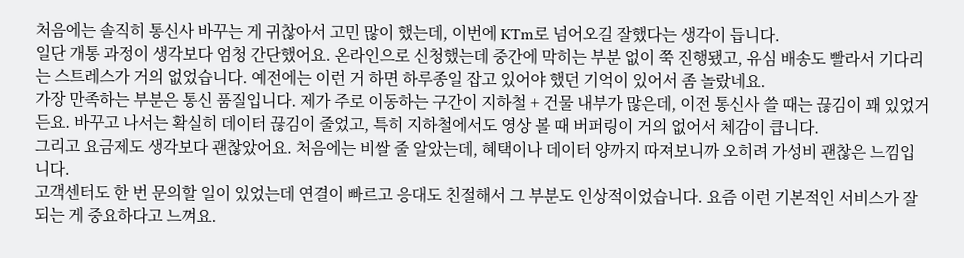처음에는 솔직히 통신사 바꾸는 게 귀찮아서 고민 많이 했는데, 이번에 KTm로 넘어오길 잘했다는 생각이 듭니다.
일단 개통 과정이 생각보다 엄청 간단했어요. 온라인으로 신청했는데 중간에 막히는 부분 없이 쭉 진행됐고, 유심 배송도 빨라서 기다리는 스트레스가 거의 없었습니다. 예전에는 이런 거 하면 하루종일 잡고 있어야 했던 기억이 있어서 좀 놀랐네요.
가장 만족하는 부분은 통신 품질입니다. 제가 주로 이동하는 구간이 지하철 + 건물 내부가 많은데, 이전 통신사 쓸 때는 끊김이 꽤 있었거든요. 바꾸고 나서는 확실히 데이터 끊김이 줄었고, 특히 지하철에서도 영상 볼 때 버퍼링이 거의 없어서 체감이 큽니다.
그리고 요금제도 생각보다 괜찮았어요. 처음에는 비쌀 줄 알았는데, 혜택이나 데이터 양까지 따져보니까 오히려 가성비 괜찮은 느낌입니다.
고객센터도 한 번 문의할 일이 있었는데 연결이 빠르고 응대도 친절해서 그 부분도 인상적이었습니다. 요즘 이런 기본적인 서비스가 잘 되는 게 중요하다고 느껴요.